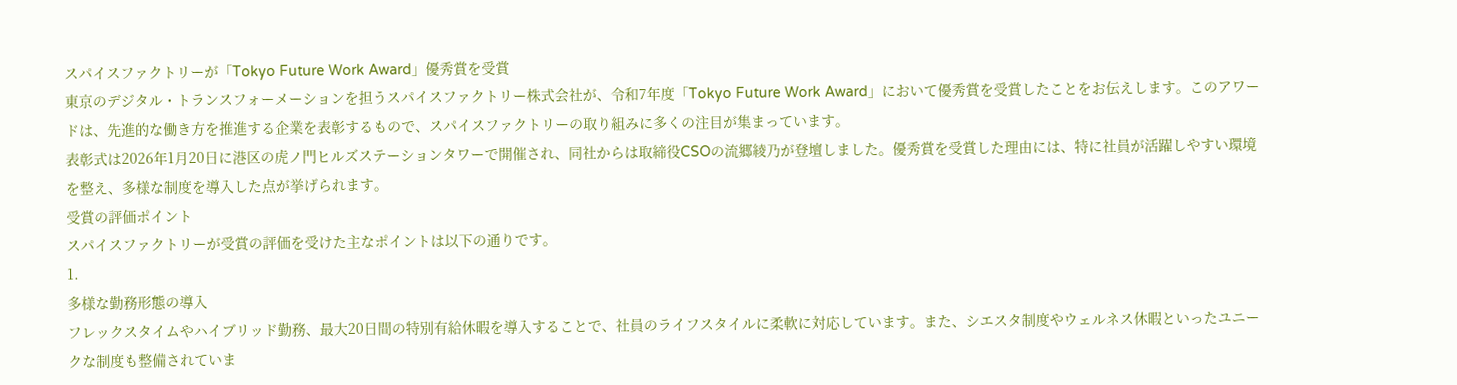スパイスファクトリーが「Tokyo Future Work Award」優秀賞を受賞
東京のデジタル・トランスフォーメーションを担うスパイスファクトリー株式会社が、令和7年度「Tokyo Future Work Award」において優秀賞を受賞したことをお伝えします。このアワードは、先進的な働き方を推進する企業を表彰するもので、スパイスファクトリーの取り組みに多くの注目が集まっています。
表彰式は2026年1月20日に港区の虎ノ門ヒルズステーションタワーで開催され、同社からは取締役CSOの流郷綾乃が登壇しました。優秀賞を受賞した理由には、特に社員が活躍しやすい環境を整え、多様な制度を導入した点が挙げられます。
受賞の評価ポイント
スパイスファクトリーが受賞の評価を受けた主なポイントは以下の通りです。
1.
多様な勤務形態の導入
フレックスタイムやハイブリッド勤務、最大20日間の特別有給休暇を導入することで、社員のライフスタイルに柔軟に対応しています。また、シエスタ制度やウェルネス休暇といったユニークな制度も整備されていま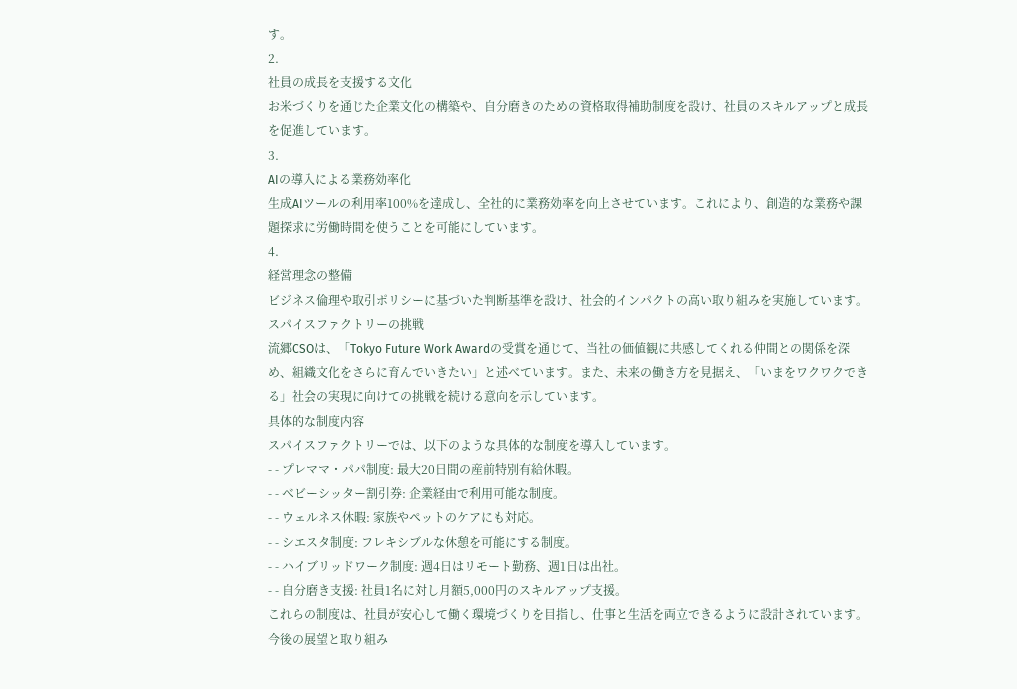す。
2.
社員の成長を支援する文化
お米づくりを通じた企業文化の構築や、自分磨きのための資格取得補助制度を設け、社員のスキルアップと成長を促進しています。
3.
AIの導入による業務効率化
生成AIツールの利用率100%を達成し、全社的に業務効率を向上させています。これにより、創造的な業務や課題探求に労働時間を使うことを可能にしています。
4.
経営理念の整備
ビジネス倫理や取引ポリシーに基づいた判断基準を設け、社会的インパクトの高い取り組みを実施しています。
スパイスファクトリーの挑戦
流郷CSOは、「Tokyo Future Work Awardの受賞を通じて、当社の価値観に共感してくれる仲間との関係を深め、組織文化をさらに育んでいきたい」と述べています。また、未来の働き方を見据え、「いまをワクワクできる」社会の実現に向けての挑戦を続ける意向を示しています。
具体的な制度内容
スパイスファクトリーでは、以下のような具体的な制度を導入しています。
- - プレママ・パパ制度: 最大20日間の産前特別有給休暇。
- - ベビーシッター割引券: 企業経由で利用可能な制度。
- - ウェルネス休暇: 家族やペットのケアにも対応。
- - シエスタ制度: フレキシブルな休憩を可能にする制度。
- - ハイブリッドワーク制度: 週4日はリモート勤務、週1日は出社。
- - 自分磨き支援: 社員1名に対し月額5,000円のスキルアップ支援。
これらの制度は、社員が安心して働く環境づくりを目指し、仕事と生活を両立できるように設計されています。
今後の展望と取り組み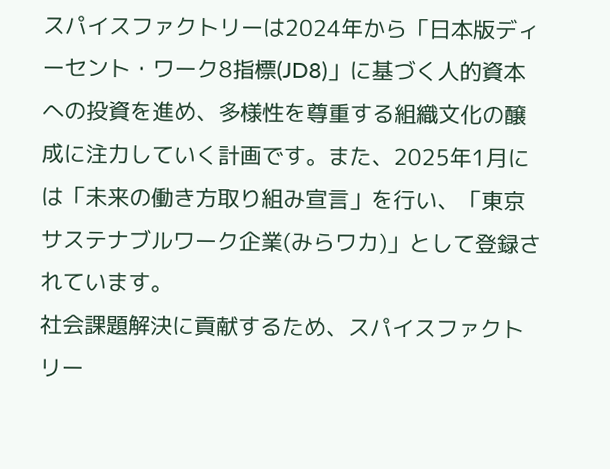スパイスファクトリーは2024年から「日本版ディーセント・ワーク8指標(JD8)」に基づく人的資本への投資を進め、多様性を尊重する組織文化の醸成に注力していく計画です。また、2025年1月には「未来の働き方取り組み宣言」を行い、「東京サステナブルワーク企業(みらワカ)」として登録されています。
社会課題解決に貢献するため、スパイスファクトリー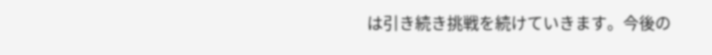は引き続き挑戦を続けていきます。今後の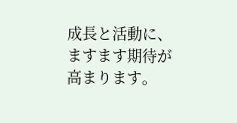成長と活動に、ますます期待が高まります。